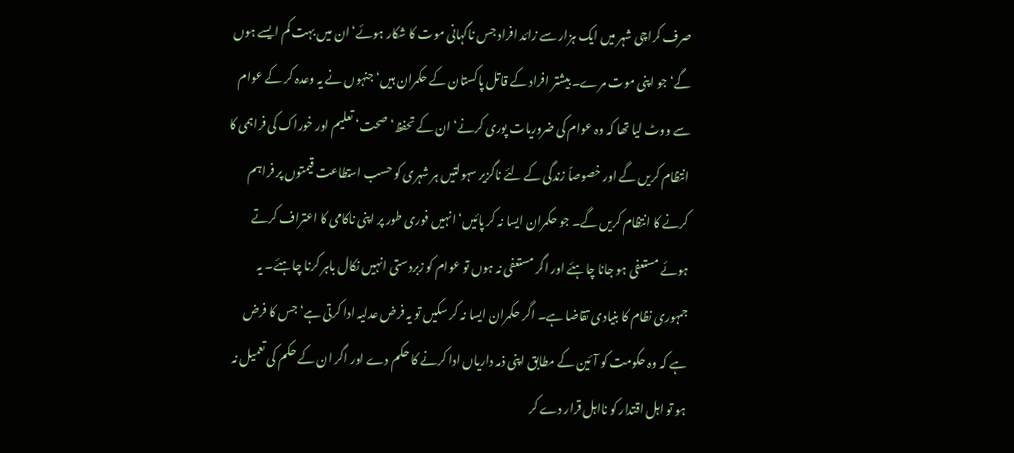صرف کراچی شہر میں ایک ہزار سے زائد افراد جس ناگہانی موت کا شکار ہوئے‘ ان میں بہت کم ایسے ہوں گے‘ جو اپنی موت مرے۔ بیشتر افراد کے قاتل پاکستان کے حکمران ہیں‘ جنہوں نے یہ وعدہ کر کے عوام سے ووٹ لیا تھا کہ وہ عوام کی ضروریات پوری کرنے‘ ان کے تحفظ‘ صحت‘ تعلیم اور خوراک کی فراہمی کا انتظام کریں گے اور خصوصاً زندگی کے لئے ناگزیر سہولتیں ہر شہری کو حسب استطاعت قیمتوں پر فراہم کرنے کا انتظام کریں گے۔ جو حکمران ایسا نہ کر پائیں‘ انہیں فوری طور پر اپنی ناکامی کا اعتراف کرتے ہوئے مستعفی ہو جانا چاہئے اور اگر مستعفی نہ ہوں تو عوام کو زبردستی انہیں نکال باہر کرنا چاہئے۔ یہ جمہوری نظام کا بنیادی تقاضا ہے۔ اگر حکمران ایسا نہ کر سکیں تو یہ فرض عدلیہ ادا کرتی ہے‘ جس کا فرض ہے کہ وہ حکومت کو آئین کے مطابق اپنی ذمہ داریاں ادا کرنے کا حکم دے اور اگر ان کے حکم کی تعمیل نہ ہو تو اہل اقتدار کو نااہل قرار دے کر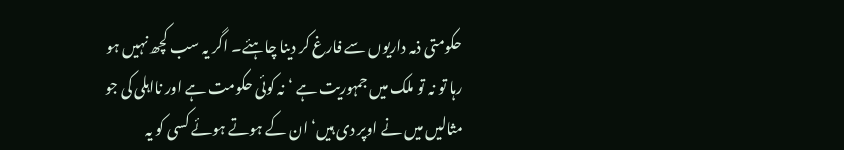حکومتی ذمہ داریوں سے فارغ کر دینا چاہئے۔ اگر یہ سب کچھ نہیں ہو رہا تو نہ تو ملک میں جمہوریت ہے ‘ نہ کوئی حکومت ہے اور نااہلی کی جو مثالیں میں نے اوپر دی ہیں‘ ان کے ہوتے ہوئے کسی کو یہ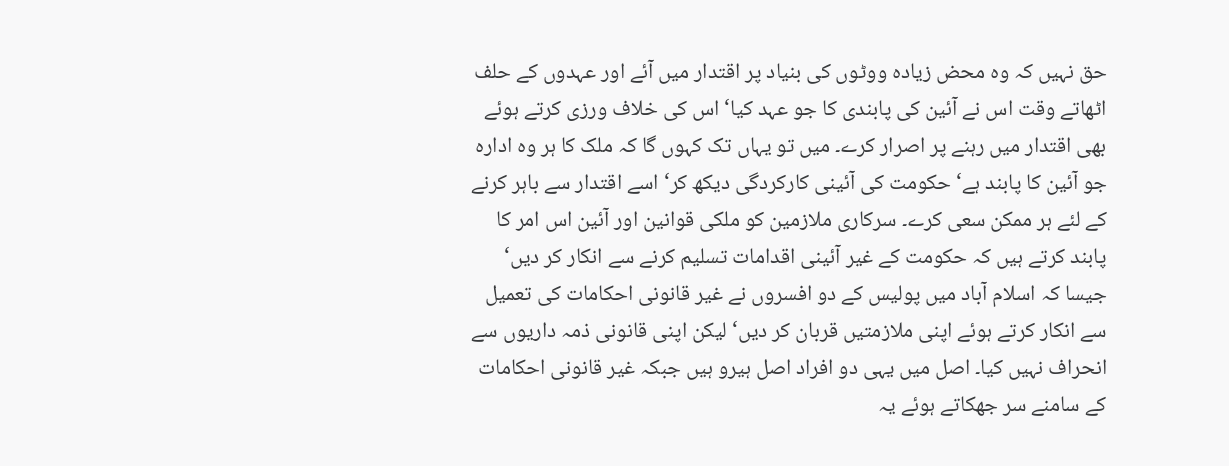حق نہیں کہ وہ محض زیادہ ووٹوں کی بنیاد پر اقتدار میں آئے اور عہدوں کے حلف اٹھاتے وقت اس نے آئین کی پابندی کا جو عہد کیا‘ اس کی خلاف ورزی کرتے ہوئے بھی اقتدار میں رہنے پر اصرار کرے۔ میں تو یہاں تک کہوں گا کہ ملک کا ہر وہ ادارہ جو آئین کا پابند ہے‘ حکومت کی آئینی کارکردگی دیکھ کر‘ اسے اقتدار سے باہر کرنے کے لئے ہر ممکن سعی کرے۔ سرکاری ملازمین کو ملکی قوانین اور آئین اس امر کا پابند کرتے ہیں کہ حکومت کے غیر آئینی اقدامات تسلیم کرنے سے انکار کر دیں‘ جیسا کہ اسلام آباد میں پولیس کے دو افسروں نے غیر قانونی احکامات کی تعمیل سے انکار کرتے ہوئے اپنی ملازمتیں قربان کر دیں‘ لیکن اپنی قانونی ذمہ داریوں سے انحراف نہیں کیا۔ اصل میں یہی دو افراد اصل ہیرو ہیں جبکہ غیر قانونی احکامات کے سامنے سر جھکاتے ہوئے یہ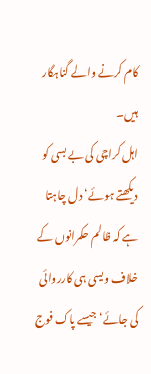کام کرنے والے گناہگار ہیں۔
اہل کراچی کی بے بسی کو دیکھتے ہوئے‘ دل چاہتا ہے کہ ظالم حکمرانوں کے خلاف ویسی ہی کارروائی کی جائے‘ جیسے پاک فوج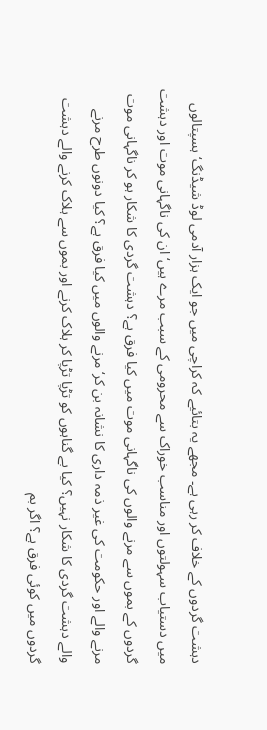دہشت گردوں کے خلاف کر رہی ہے۔ مجھے یہ بتائیے کہ کراچی میں جو ایک ہزار آدمی لوڈ شیڈنگ‘ ہسپتالوں میں دستیاب سہولتوں اور مناسب خوراک سے محرومی کے سبب مرے ہیں‘ ان کی ناگہانی موت اور دہشت گردوں کے بموں سے مرنے والوں کی ناگہانی موت میں کیا فرق ہے؟ دہشت گردی کا شکار ہو کر ناگہانی موت مرنے والے اور حکومت کی غیر ذمہ داری کا نشانہ بن کر‘ مرنے والوں میں کیا فرق ہے؟ کیا دونوں طرح مرنے والے دہشت گردی کا شکار نہیں؟ کیا بے گناہوں کو تڑپا تڑپا کر ہلاک کرنے اور بموں سے ہلاک کرنے والے دہشت گردوں میں کوئی فرق ہے؟ اگر بم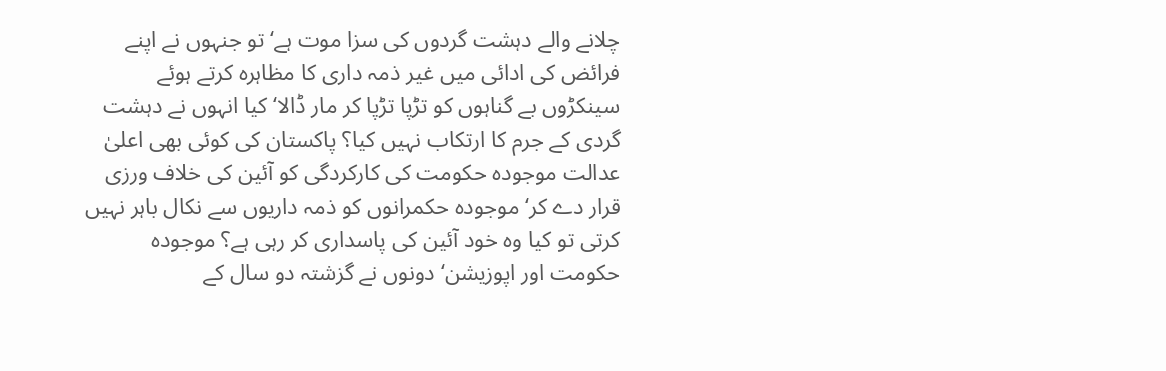چلانے والے دہشت گردوں کی سزا موت ہے‘ تو جنہوں نے اپنے فرائض کی ادائی میں غیر ذمہ داری کا مظاہرہ کرتے ہوئے سینکڑوں بے گناہوں کو تڑپا تڑپا کر مار ڈالا‘ کیا انہوں نے دہشت گردی کے جرم کا ارتکاب نہیں کیا؟ پاکستان کی کوئی بھی اعلیٰ عدالت موجودہ حکومت کی کارکردگی کو آئین کی خلاف ورزی قرار دے کر‘ موجودہ حکمرانوں کو ذمہ داریوں سے نکال باہر نہیں کرتی تو کیا وہ خود آئین کی پاسداری کر رہی ہے؟ موجودہ حکومت اور اپوزیشن‘ دونوں نے گزشتہ دو سال کے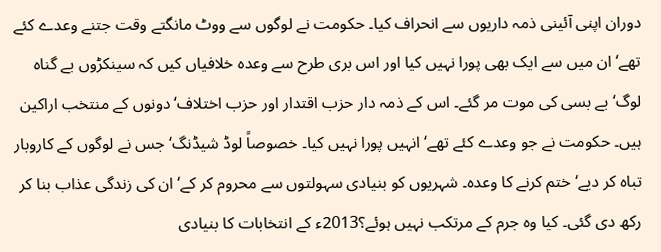دوران اپنی آئینی ذمہ داریوں سے انحراف کیا۔ حکومت نے لوگوں سے ووٹ مانگتے وقت جتنے وعدے کئے تھے‘ ان میں سے ایک بھی پورا نہیں کیا اور اس بری طرح سے وعدہ خلافیاں کیں کہ سینکڑوں بے گناہ لوگ‘ بے بسی کی موت مر گئے۔ اس کے ذمہ دار حزب اقتدار اور حزب اختلاف‘ دونوں کے منتخب اراکین ہیں۔ حکومت نے جو وعدے کئے تھے‘ انہیں پورا نہیں کیا۔ خصوصاً لوڈ شیڈنگ‘ جس نے لوگوں کے کاروبار تباہ کر دیے‘ ختم کرنے کا وعدہ۔ شہریوں کو بنیادی سہولتوں سے محروم کر کے‘ ان کی زندگی عذاب بنا کر رکھ دی گئی۔ کیا وہ جرم کے مرتکب نہیں ہوئے؟2013ء کے انتخابات کا بنیادی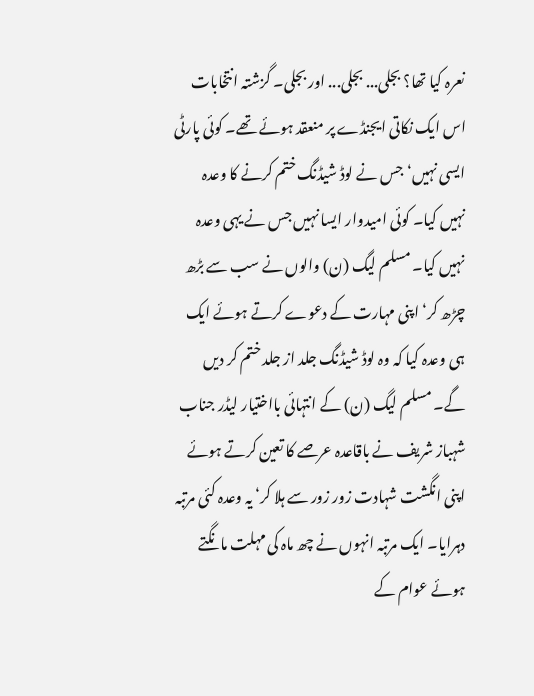نعرہ کیا تھا؟ بجلی... بجلی... اور بجلی۔ گزشتہ انتخابات اس ایک نکاتی ایجنڈے پر منعقد ہوئے تھے۔ کوئی پارٹی ایسی نہیں‘ جس نے لوڈ شیڈنگ ختم کرنے کا وعدہ نہیں کیا۔ کوئی امیدوار ایسا نہیں جس نے یہی وعدہ نہیں کیا۔ مسلم لیگ (ن) والوں نے سب سے بڑھ چڑھ کر‘ اپنی مہارت کے دعوے کرتے ہوئے ایک ہی وعدہ کیا کہ وہ لوڈ شیڈنگ جلد از جلد ختم کر دیں گے۔ مسلم لیگ (ن) کے انتہائی بااختیار لیڈر جناب شہباز شریف نے باقاعدہ عرصے کا تعین کرتے ہوئے اپنی انگشت شہادت زور زور سے ہلا کر‘ یہ وعدہ کئی مرتبہ دہرایا۔ ایک مرتبہ انہوں نے چھ ماہ کی مہلت مانگتے ہوئے عوام کے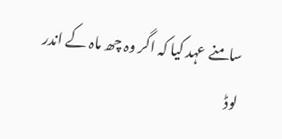سامنے عہد کیا کہ اگر وہ چھ ماہ کے اندر لوڈ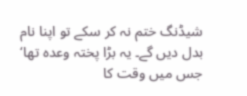شیڈنگ ختم نہ کر سکے تو اپنا نام بدل دیں گے۔ یہ بڑا پختہ وعدہ تھا‘ جس میں وقت کا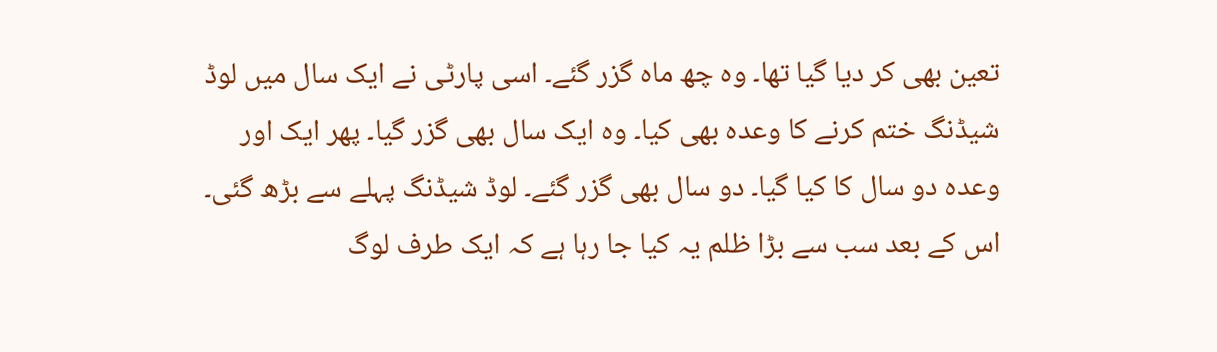تعین بھی کر دیا گیا تھا۔ وہ چھ ماہ گزر گئے۔ اسی پارٹی نے ایک سال میں لوڈ شیڈنگ ختم کرنے کا وعدہ بھی کیا۔ وہ ایک سال بھی گزر گیا۔ پھر ایک اور وعدہ دو سال کا کیا گیا۔ دو سال بھی گزر گئے۔ لوڈ شیڈنگ پہلے سے بڑھ گئی۔ اس کے بعد سب سے بڑا ظلم یہ کیا جا رہا ہے کہ ایک طرف لوگ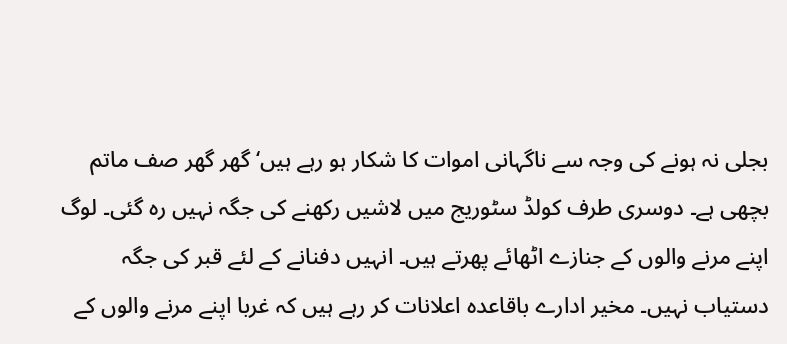بجلی نہ ہونے کی وجہ سے ناگہانی اموات کا شکار ہو رہے ہیں‘ گھر گھر صف ماتم بچھی ہے۔ دوسری طرف کولڈ سٹوریج میں لاشیں رکھنے کی جگہ نہیں رہ گئی۔ لوگ اپنے مرنے والوں کے جنازے اٹھائے پھرتے ہیں۔ انہیں دفنانے کے لئے قبر کی جگہ دستیاب نہیں۔ مخیر ادارے باقاعدہ اعلانات کر رہے ہیں کہ غربا اپنے مرنے والوں کے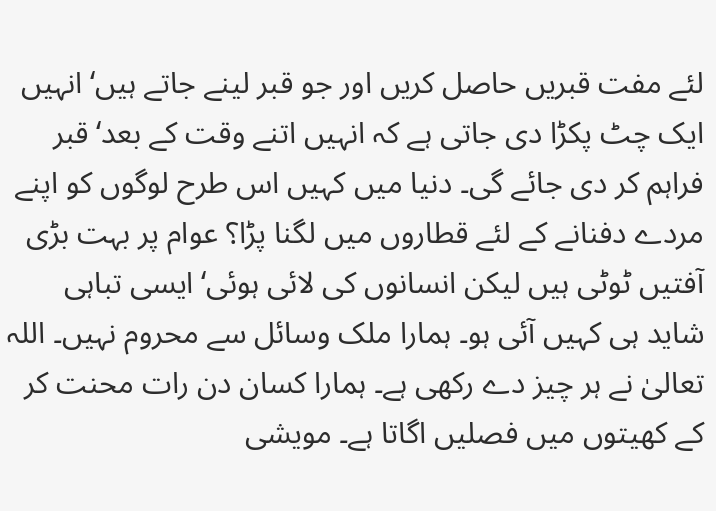لئے مفت قبریں حاصل کریں اور جو قبر لینے جاتے ہیں‘ انہیں ایک چٹ پکڑا دی جاتی ہے کہ انہیں اتنے وقت کے بعد‘ قبر فراہم کر دی جائے گی۔ دنیا میں کہیں اس طرح لوگوں کو اپنے مردے دفنانے کے لئے قطاروں میں لگنا پڑا؟ عوام پر بہت بڑی آفتیں ٹوٹی ہیں لیکن انسانوں کی لائی ہوئی‘ ایسی تباہی شاید ہی کہیں آئی ہو۔ ہمارا ملک وسائل سے محروم نہیں۔ اللہ تعالیٰ نے ہر چیز دے رکھی ہے۔ ہمارا کسان دن رات محنت کر کے کھیتوں میں فصلیں اگاتا ہے۔ مویشی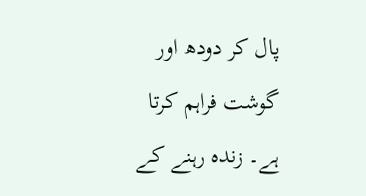پال کر دودھ اور گوشت فراہم کرتا ہے۔ زندہ رہنے کے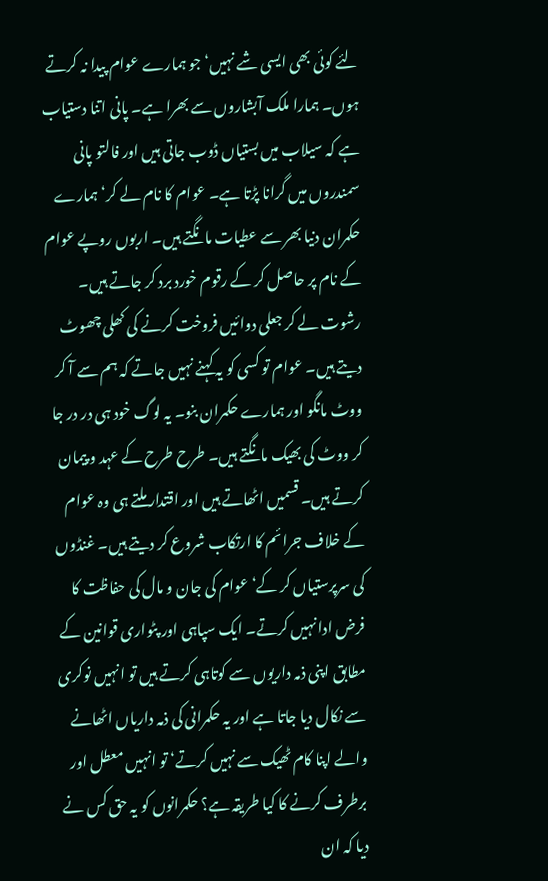لئے کوئی بھی ایسی شے نہیں‘ جو ہمارے عوام پیدا نہ کرتے ہوں۔ ہمارا ملک آبشاروں سے بھرا ہے۔ پانی اتنا دستیاب ہے کہ سیلاب میں بستیاں ڈوب جاتی ہیں اور فالتو پانی سمندروں میں گرانا پڑتا ہے۔ عوام کا نام لے کر‘ ہمارے حکمران دنیا بھر سے عطیات مانگتے ہیں۔ اربوں روپے عوام کے نام پر حاصل کر کے رقوم خورد برد کر جاتے ہیں۔ رشوت لے کر جعلی دوائیں فروخت کرنے کی کھلی چھوٹ دیتے ہیں۔ عوام تو کسی کو یہ کہنے نہیں جاتے کہ ہم سے آ کر ووٹ مانگو اور ہمارے حکمران بنو۔ یہ لوگ خود ہی در در جا کر ووٹ کی بھیک مانگتے ہیں۔ طرح طرح کے عہد و پیمان کرتے ہیں۔ قسمیں اٹھاتے ہیں اور اقتدار ملتے ہی وہ عوام کے خلاف جرائم کا ارتکاب شروع کر دیتے ہیں۔ غنڈوں کی سرپرستیاں کر کے‘ عوام کی جان و مال کی حفاظت کا فرض ادا نہیں کرتے۔ ایک سپاہی اور پٹواری قوانین کے مطابق اپنی ذمہ داریوں سے کوتاہی کرتے ہیں تو انہیں نوکری سے نکال دیا جاتا ہے اور یہ حکمرانی کی ذمہ داریاں اٹھانے والے اپنا کام ٹھیک سے نہیں کرتے‘ تو انہیں معطل اور برطرف کرنے کا کیا طریقہ ہے؟ حکمرانوں کو یہ حق کس نے دیا کہ ان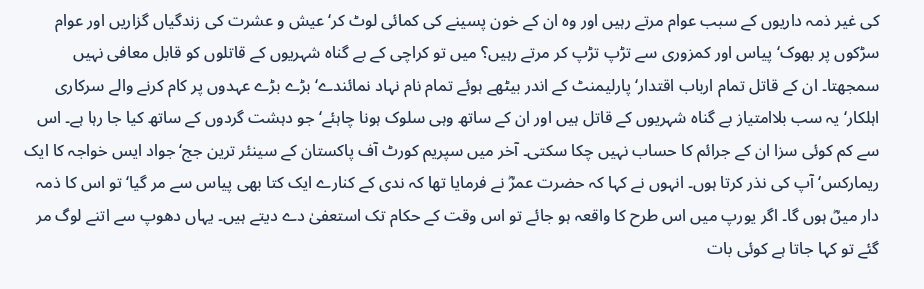کی غیر ذمہ داریوں کے سبب عوام مرتے رہیں اور وہ ان کے خون پسینے کی کمائی لوٹ کر‘ عیش و عشرت کی زندگیاں گزاریں اور عوام سڑکوں پر بھوک‘ پیاس اور کمزوری سے تڑپ تڑپ کر مرتے رہیں؟ میں تو کراچی کے بے گناہ شہریوں کے قاتلوں کو قابل معافی نہیں سمجھتا۔ ان کے قاتل تمام ارباب اقتدار‘ پارلیمنٹ کے اندر بیٹھے ہوئے تمام نام نہاد نمائندے‘ بڑے بڑے عہدوں پر کام کرنے والے سرکاری اہلکار‘ یہ سب بلاامتیاز بے گناہ شہریوں کے قاتل ہیں اور ان کے ساتھ وہی سلوک ہونا چاہئے‘ جو دہشت گردوں کے ساتھ کیا جا رہا ہے۔ اس سے کم کوئی سزا ان کے جرائم کا حساب نہیں چکا سکتی۔ آخر میں سپریم کورٹ آف پاکستان کے سینئر ترین جج‘ جواد ایس خواجہ کا ایک ریمارکس‘ آپ کی نذر کرتا ہوں۔ انہوں نے کہا کہ حضرت عمرؓ نے فرمایا تھا کہ ندی کے کنارے ایک کتا بھی پیاس سے مر گیا‘ تو اس کا ذمہ دار میںؓ ہوں گا۔ اگر یورپ میں اس طرح کا واقعہ ہو جائے تو اس وقت کے حکام تک استعفیٰ دے دیتے ہیں۔ یہاں دھوپ سے اتنے لوگ مر گئے تو کہا جاتا ہے کوئی بات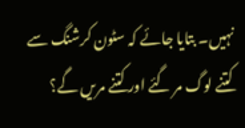نہیں۔ بتایا جائے کہ سٹون کرشنگ سے کتنے لوگ مر گئے اور کتنے مریں گے؟